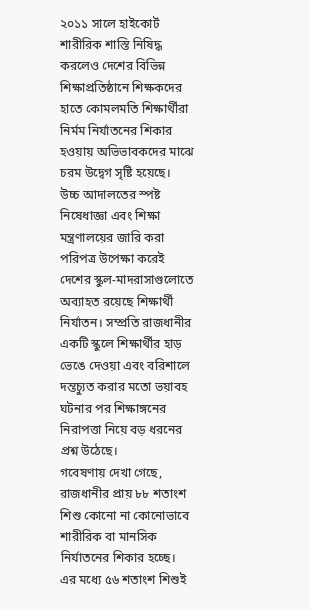২০১১ সালে হাইকোর্ট শারীরিক শাস্তি নিষিদ্ধ করলেও দেশের বিভিন্ন শিক্ষাপ্রতিষ্ঠানে শিক্ষকদের হাতে কোমলমতি শিক্ষার্থীরা নির্মম নির্যাতনের শিকার হওয়ায় অভিভাবকদের মাঝে চরম উদ্বেগ সৃষ্টি হয়েছে।
উচ্চ আদালতের স্পষ্ট নিষেধাজ্ঞা এবং শিক্ষা মন্ত্রণালয়ের জারি করা পরিপত্র উপেক্ষা করেই দেশের স্কুল-মাদরাসাগুলোতে অব্যাহত রয়েছে শিক্ষার্থী নির্যাতন। সম্প্রতি রাজধানীর একটি স্কুলে শিক্ষার্থীর হাড় ভেঙে দেওয়া এবং বরিশালে দন্তচ্যুত করার মতো ভয়াবহ ঘটনার পর শিক্ষাঙ্গনের নিরাপত্তা নিয়ে বড় ধরনের প্রশ্ন উঠেছে।
গবেষণায় দেখা গেছে, রাজধানীর প্রায় ৮৮ শতাংশ শিশু কোনো না কোনোভাবে শারীরিক বা মানসিক নির্যাতনের শিকার হচ্ছে। এর মধ্যে ৫৬ শতাংশ শিশুই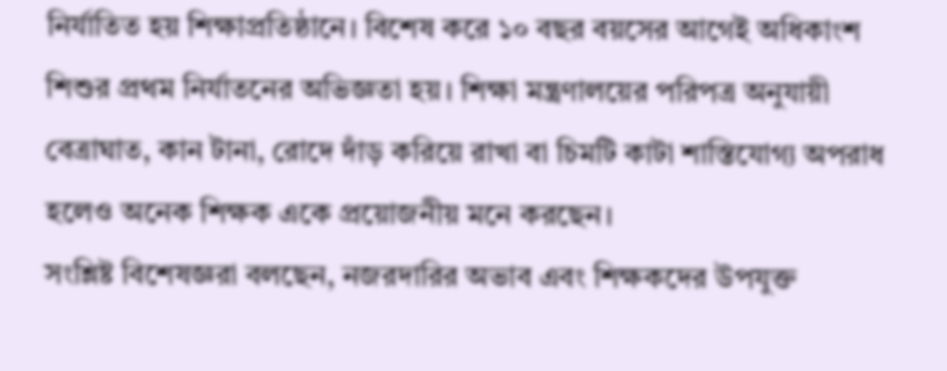নির্যাতিত হয় শিক্ষাপ্রতিষ্ঠানে। বিশেষ করে ১০ বছর বয়সের আগেই অধিকাংশ শিশুর প্রথম নির্যাতনের অভিজ্ঞতা হয়। শিক্ষা মন্ত্রণালয়ের পরিপত্র অনুযায়ী বেত্রাঘাত, কান টানা, রোদে দাঁড় করিয়ে রাখা বা চিমটি কাটা শাস্তিযোগ্য অপরাধ হলেও অনেক শিক্ষক একে প্রয়োজনীয় মনে করছেন।
সংশ্লিষ্ট বিশেষজ্ঞরা বলছেন, নজরদারির অভাব এবং শিক্ষকদের উপযুক্ত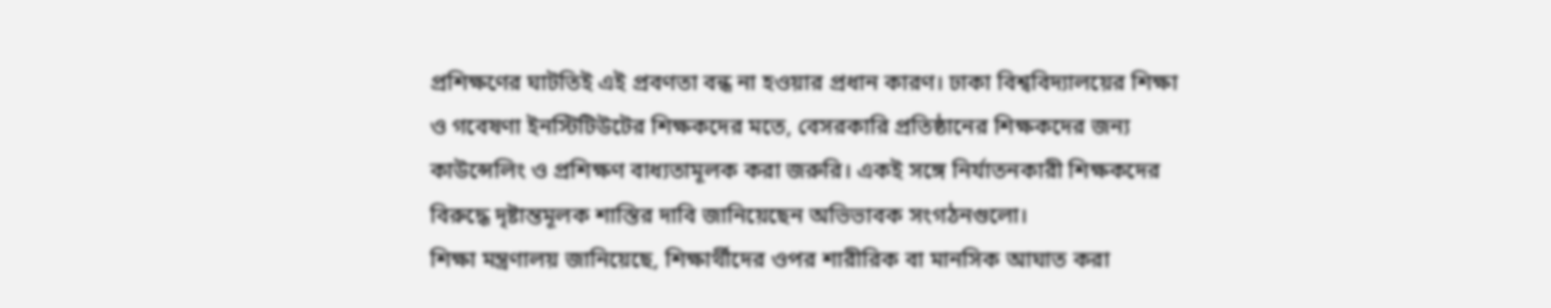প্রশিক্ষণের ঘাটতিই এই প্রবণতা বন্ধ না হওয়ার প্রধান কারণ। ঢাকা বিশ্ববিদ্যালয়ের শিক্ষা ও গবেষণা ইনস্টিটিউটের শিক্ষকদের মতে, বেসরকারি প্রতিষ্ঠানের শিক্ষকদের জন্য কাউন্সেলিং ও প্রশিক্ষণ বাধ্যতামূলক করা জরুরি। একই সঙ্গে নির্যাতনকারী শিক্ষকদের বিরুদ্ধে দৃষ্টান্তমূলক শাস্তির দাবি জানিয়েছেন অভিভাবক সংগঠনগুলো।
শিক্ষা মন্ত্রণালয় জানিয়েছে, শিক্ষার্থীদের ওপর শারীরিক বা মানসিক আঘাত করা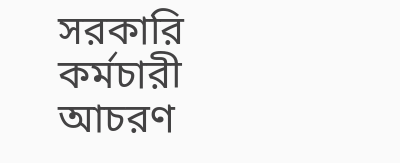সরকারি কর্মচারী আচরণ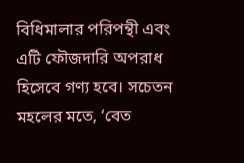বিধিমালার পরিপন্থী এবং এটি ফৌজদারি অপরাধ হিসেবে গণ্য হবে। সচেতন মহলের মতে, ‘বেত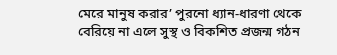মেরে মানুষ করার’ পুরনো ধ্যান-ধারণা থেকে বেরিয়ে না এলে সুস্থ ও বিকশিত প্রজন্ম গঠন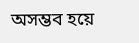অসম্ভব হয়ে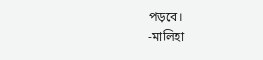পড়বে।
-মালিহা